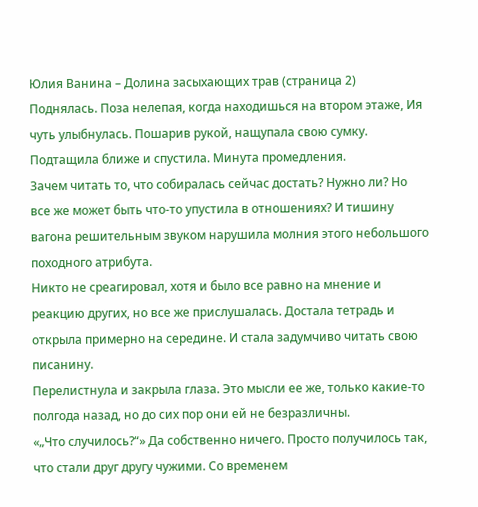Юлия Ванина – Долина засыхающих трав (страница 2)
Поднялась. Поза нелепая, когда находишься на втором этаже, Ия чуть улыбнулась. Пошарив рукой, нащупала свою сумку. Подтащила ближе и спустила. Минута промедления.
Зачем читать то, что собиралась сейчас достать? Нужно ли? Но все же может быть что-то упустила в отношениях? И тишину вагона решительным звуком нарушила молния этого небольшого походного атрибута.
Никто не среагировал, хотя и было все равно на мнение и реакцию других, но все же прислушалась. Достала тетрадь и открыла примерно на середине. И стала задумчиво читать свою писанину.
Перелистнула и закрыла глаза. Это мысли ее же, только какие-то полгода назад, но до сих пор они ей не безразличны.
«„Что случилось?“» Да собственно ничего. Просто получилось так, что стали друг другу чужими. Со временем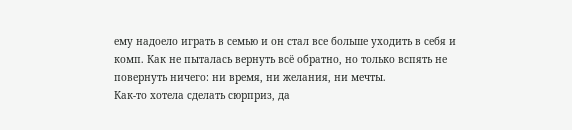ему надоело играть в семью и он стал все больше уходить в себя и комп. Как не пыталась вернуть всё обратно, но только вспять не повернуть ничего: ни время, ни желания, ни мечты.
Как-то хотела сделать сюрприз, да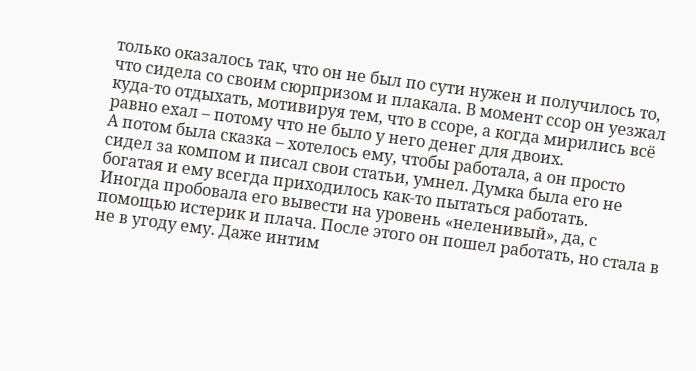только оказалось так, что он не был по сути нужен и получилось то, что сидела со своим сюрпризом и плакала. В момент ссор он уезжал куда-то отдыхать, мотивируя тем, что в ссоре, а когда мирились всё равно ехал – потому что не было у него денег для двоих.
А потом была сказка – хотелось ему, чтобы работала, а он просто сидел за компом и писал свои статьи, умнел. Думка была его не богатая и ему всегда приходилось как-то пытаться работать.
Иногда пробовала его вывести на уровень «неленивый», да, с помощью истерик и плача. После этого он пошел работать, но стала в не в угоду ему. Даже интим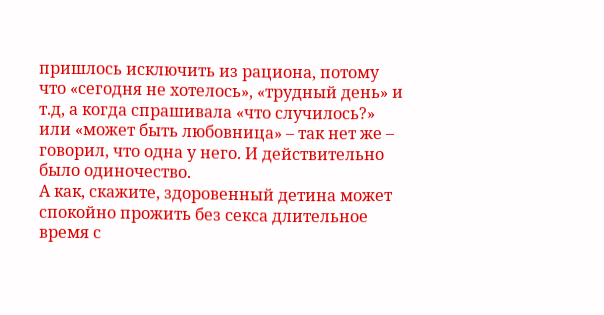пришлось исключить из рациона, потому что «сегодня не хотелось», «трудный день» и т.д, а когда спрашивала «что случилось?» или «может быть любовница» – так нет же – говорил, что одна у него. И действительно было одиночество.
А как, скажите, здоровенный детина может спокойно прожить без секса длительное время с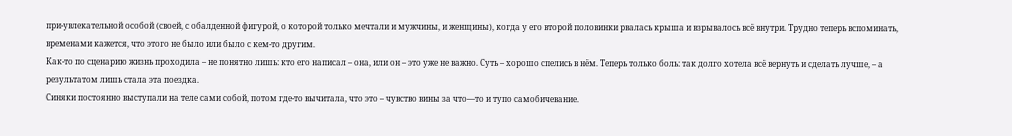при-увлекательной особой (своей, с обалденной фигурой, о которой только мечтали и мужчины, и женщины), когда у его второй половинки рвалась крыша и взрывалось всё внутри. Трудно теперь вспоминать, временами кажется, что этого не было или было с кем-то другим.
Как-то по сценарию жизнь проходила – не понятно лишь: кто его написал – она, или он – это уже не важно. Суть – хорошо спелись в нём. Теперь только боль: так долго хотела всё вернуть и сделать лучше, – а результатом лишь стала эта поездка.
Синяки постоянно выступали на теле сами собой, потом где-то вычитала, что это – чувство вины за что—то и тупо самобичевание.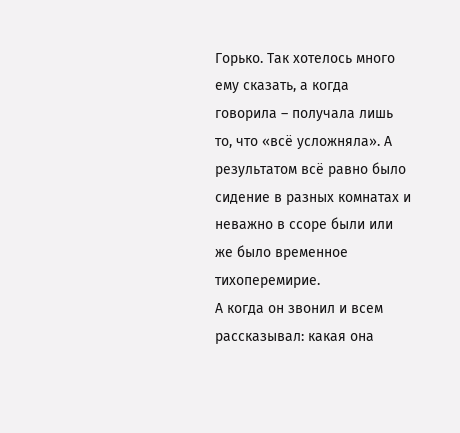Горько. Так хотелось много ему сказать, а когда говорила – получала лишь то, что «всё усложняла». А результатом всё равно было сидение в разных комнатах и неважно в ссоре были или же было временное тихоперемирие.
А когда он звонил и всем рассказывал: какая она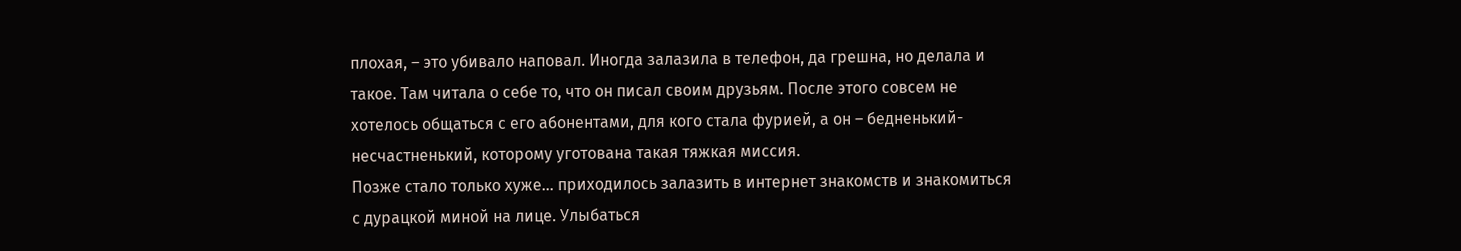плохая, – это убивало наповал. Иногда залазила в телефон, да грешна, но делала и такое. Там читала о себе то, что он писал своим друзьям. После этого совсем не хотелось общаться с его абонентами, для кого стала фурией, а он – бедненький-несчастненький, которому уготована такая тяжкая миссия.
Позже стало только хуже… приходилось залазить в интернет знакомств и знакомиться с дурацкой миной на лице. Улыбаться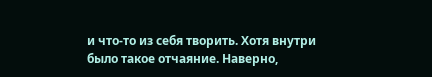и что-то из себя творить. Хотя внутри было такое отчаяние. Наверно,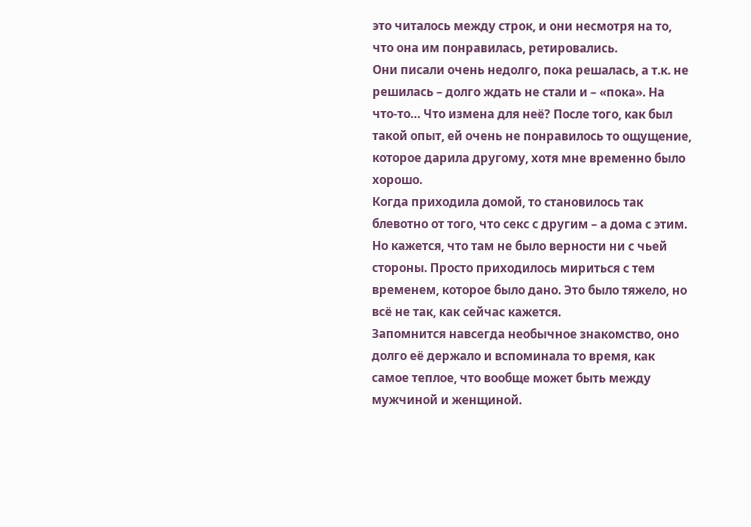это читалось между строк, и они несмотря на то, что она им понравилась, ретировались.
Они писали очень недолго, пока решалась, а т.к. не решилась – долго ждать не стали и – «пока». На что-то… Что измена для неё? После того, как был такой опыт, ей очень не понравилось то ощущение, которое дарила другому, хотя мне временно было хорошо.
Когда приходила домой, то становилось так блевотно от того, что секс с другим – а дома с этим. Но кажется, что там не было верности ни с чьей стороны. Просто приходилось мириться с тем временем, которое было дано. Это было тяжело, но всё не так, как сейчас кажется.
Запомнится навсегда необычное знакомство, оно долго её держало и вспоминала то время, как самое теплое, что вообще может быть между мужчиной и женщиной.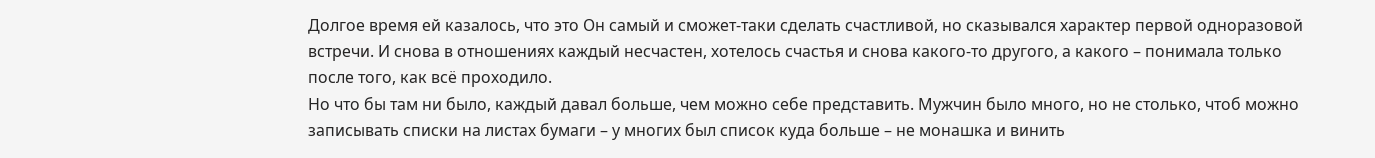Долгое время ей казалось, что это Он самый и сможет-таки сделать счастливой, но сказывался характер первой одноразовой встречи. И снова в отношениях каждый несчастен, хотелось счастья и снова какого-то другого, а какого – понимала только после того, как всё проходило.
Но что бы там ни было, каждый давал больше, чем можно себе представить. Мужчин было много, но не столько, чтоб можно записывать списки на листах бумаги – у многих был список куда больше – не монашка и винить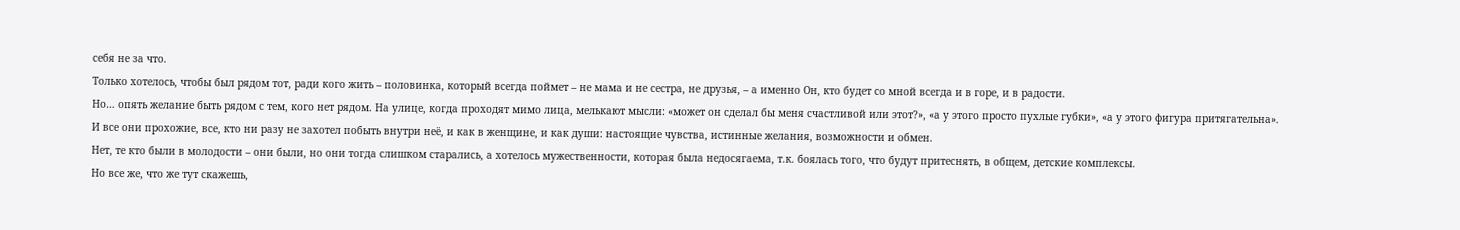себя не за что.
Только хотелось, чтобы был рядом тот, ради кого жить – половинка, который всегда поймет – не мама и не сестра, не друзья, – а именно Он, кто будет со мной всегда и в горе, и в радости.
Но… опять желание быть рядом с тем, кого нет рядом. На улице, когда проходят мимо лица, мелькают мысли: «может он сделал бы меня счастливой или этот?», «а у этого просто пухлые губки», «а у этого фигура притягательна».
И все они прохожие, все, кто ни разу не захотел побыть внутри неё, и как в женщине, и как души: настоящие чувства, истинные желания, возможности и обмен.
Нет, те кто были в молодости – они были, но они тогда слишком старались, а хотелось мужественности, которая была недосягаема, т.к. боялась того, что будут притеснять, в общем, детские комплексы.
Но все же, что же тут скажешь,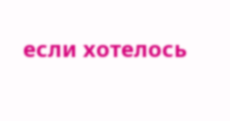если хотелось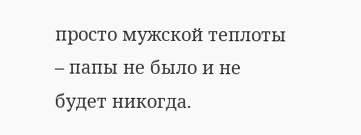просто мужской теплоты – папы не было и не будет никогда.